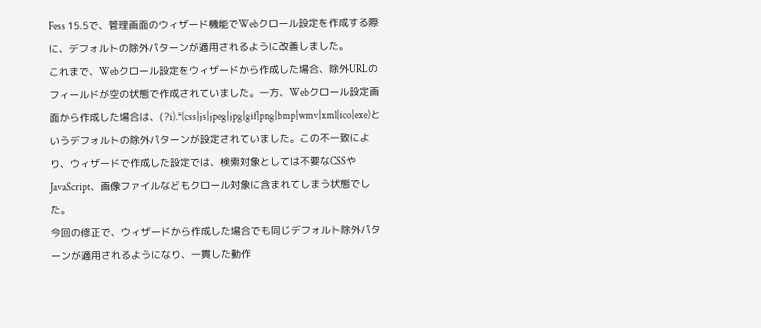Fess 15.5で、管理画面のウィザード機能でWebクロール設定を作成する際に、デフォルトの除外パターンが適用されるように改善しました。
これまで、Webクロール設定をウィザードから作成した場合、除外URLのフィールドが空の状態で作成されていました。一方、Webクロール設定画面から作成した場合は、(?i).*(css|js|jpeg|jpg|gif|png|bmp|wmv|xml|ico|exe)というデフォルトの除外パターンが設定されていました。この不一致により、ウィザードで作成した設定では、検索対象としては不要なCSSやJavaScript、画像ファイルなどもクロール対象に含まれてしまう状態でした。
今回の修正で、ウィザードから作成した場合でも同じデフォルト除外パターンが適用されるようになり、一貫した動作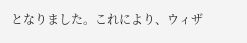となりました。これにより、ウィザ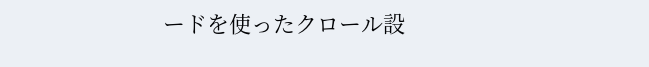ードを使ったクロール設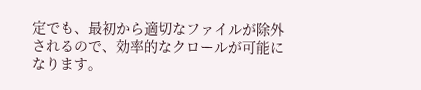定でも、最初から適切なファイルが除外されるので、効率的なクロールが可能になります。